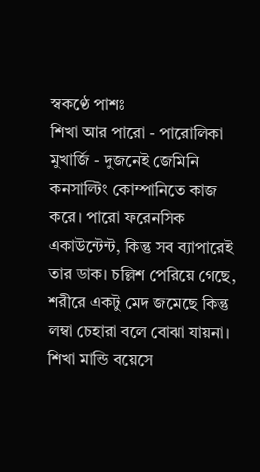স্বকণ্ঠে পাশঃ
শিখা আর পারো - পারোলিকা মুখার্জি - দুজনেই জেমিনি কনসাল্টিং কোম্পানিতে কাজ করে। পারো ফরেনসিক একাউন্টেন্ট, কিন্তু সব ব্যাপারেই তার ডাক। চল্লিশ পেরিয়ে গেছে, শরীরে একটু মেদ জমেছে কিন্তু লম্বা চেহারা বলে বোঝা যায়না। শিখা মান্ডি বয়েসে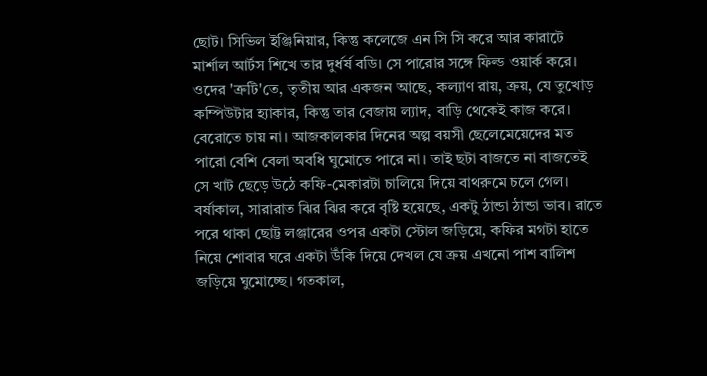ছোট। সিভিল ইঞ্জিনিয়ার, কিন্তু কলেজে এন সি সি করে আর কারাটে মার্শাল আর্টস শিখে তার দুর্ধর্ষ বডি। সে পারোর সঙ্গে ফিল্ড ওয়ার্ক করে। ওদের 'ত্রুটি'তে, তৃতীয় আর একজন আছে, কল্যাণ রায়, ক্রয়, যে তুখোড় কম্পিউটার হ্যাকার, কিন্তু তার বেজায় ল্যাদ, বাড়ি থেকেই কাজ করে। বেরোতে চায় না। আজকালকার দিনের অল্প বয়সী ছেলেমেয়েদের মত পারো বেশি বেলা অবধি ঘুমোতে পারে না। তাই ছটা বাজতে না বাজতেই সে খাট ছেড়ে উঠে কফি-মেকারটা চালিয়ে দিয়ে বাথরুমে চলে গেল। বর্ষাকাল, সারারাত ঝির ঝির করে বৃষ্টি হয়েছে, একটু ঠান্ডা ঠান্ডা ভাব। রাতে পরে থাকা ছোট্ট লঞ্জারের ওপর একটা স্টোল জড়িয়ে, কফির মগটা হাতে নিয়ে শোবার ঘরে একটা উঁকি দিয়ে দেখল যে ক্রয় এখনো পাশ বালিশ জড়িয়ে ঘুমোচ্ছে। গতকাল,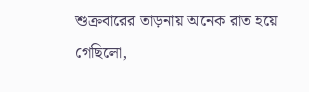শুক্রবারের তাড়নায় অনেক রাত হয়ে গেছিলো,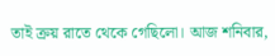তাই ক্রয় রাতে থেকে গেছিলো। আজ শনিবার,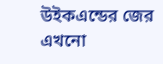উইকএন্ডের জের এখনো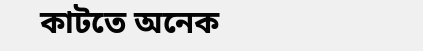কাটতে অনেক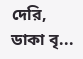দেরি, ডাকা বৃ...